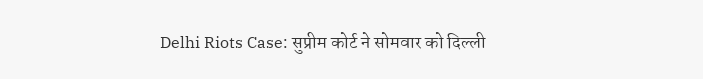Delhi Riots Case: सुप्रीम कोर्ट ने सोमवार को दिल्ली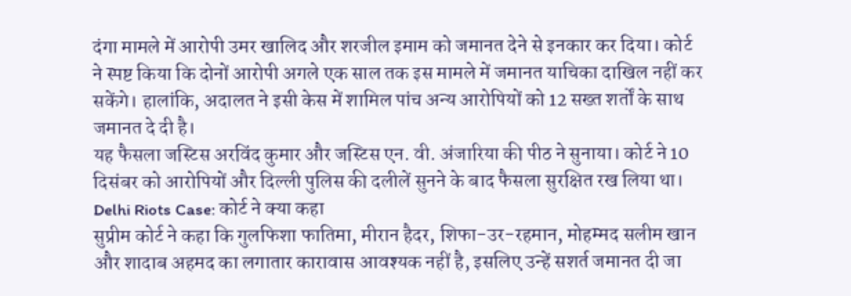दंगा मामले में आरोपी उमर खालिद और शरजील इमाम को जमानत देने से इनकार कर दिया। कोर्ट ने स्पष्ट किया कि दोनों आरोपी अगले एक साल तक इस मामले में जमानत याचिका दाखिल नहीं कर सकेंगे। हालांकि, अदालत ने इसी केस में शामिल पांच अन्य आरोपियों को 12 सख्त शर्तों के साथ जमानत दे दी है।
यह फैसला जस्टिस अरविंद कुमार और जस्टिस एन. वी. अंजारिया की पीठ ने सुनाया। कोर्ट ने 10 दिसंबर को आरोपियों और दिल्ली पुलिस की दलीलें सुनने के बाद फैसला सुरक्षित रख लिया था।
Delhi Riots Case: कोर्ट ने क्या कहा
सुप्रीम कोर्ट ने कहा कि गुलफिशा फातिमा, मीरान हैदर, शिफा-उर-रहमान, मोहम्मद सलीम खान और शादाब अहमद का लगातार कारावास आवश्यक नहीं है, इसलिए उन्हें सशर्त जमानत दी जा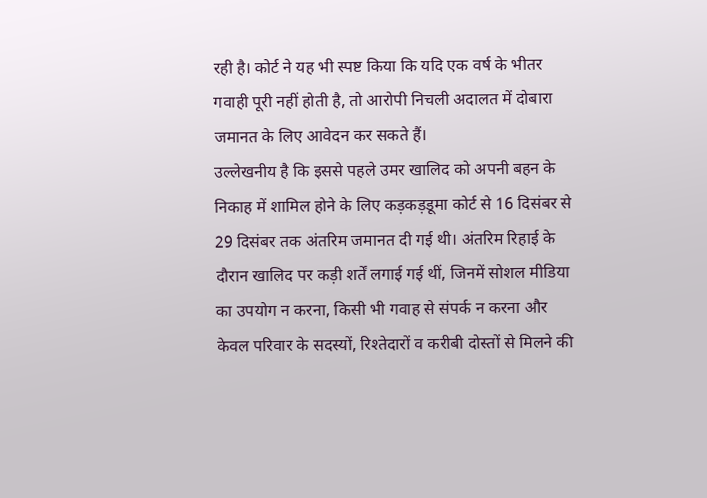रही है। कोर्ट ने यह भी स्पष्ट किया कि यदि एक वर्ष के भीतर गवाही पूरी नहीं होती है, तो आरोपी निचली अदालत में दोबारा जमानत के लिए आवेदन कर सकते हैं।
उल्लेखनीय है कि इससे पहले उमर खालिद को अपनी बहन के निकाह में शामिल होने के लिए कड़कड़डूमा कोर्ट से 16 दिसंबर से 29 दिसंबर तक अंतरिम जमानत दी गई थी। अंतरिम रिहाई के दौरान खालिद पर कड़ी शर्तें लगाई गई थीं, जिनमें सोशल मीडिया का उपयोग न करना, किसी भी गवाह से संपर्क न करना और केवल परिवार के सदस्यों, रिश्तेदारों व करीबी दोस्तों से मिलने की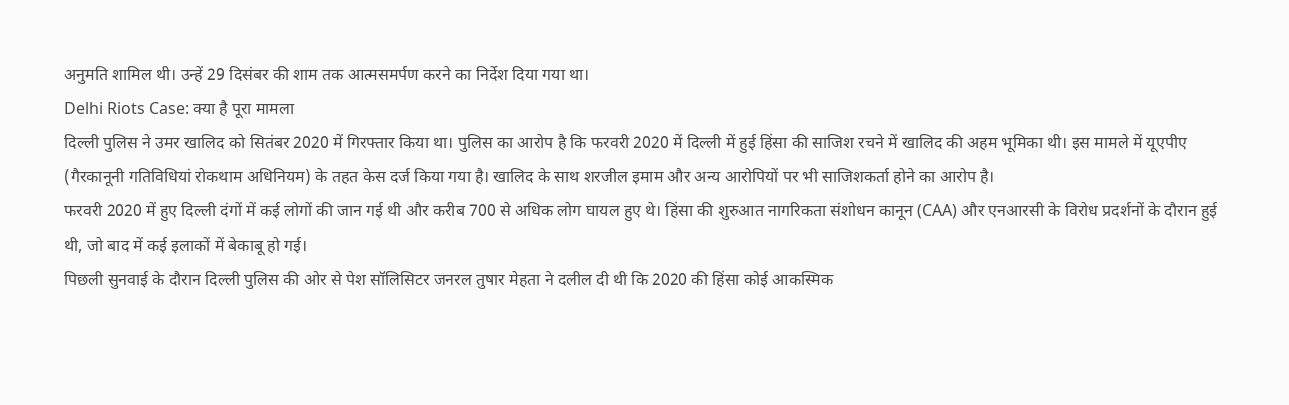अनुमति शामिल थी। उन्हें 29 दिसंबर की शाम तक आत्मसमर्पण करने का निर्देश दिया गया था।
Delhi Riots Case: क्या है पूरा मामला
दिल्ली पुलिस ने उमर खालिद को सितंबर 2020 में गिरफ्तार किया था। पुलिस का आरोप है कि फरवरी 2020 में दिल्ली में हुई हिंसा की साजिश रचने में खालिद की अहम भूमिका थी। इस मामले में यूएपीए (गैरकानूनी गतिविधियां रोकथाम अधिनियम) के तहत केस दर्ज किया गया है। खालिद के साथ शरजील इमाम और अन्य आरोपियों पर भी साजिशकर्ता होने का आरोप है।
फरवरी 2020 में हुए दिल्ली दंगों में कई लोगों की जान गई थी और करीब 700 से अधिक लोग घायल हुए थे। हिंसा की शुरुआत नागरिकता संशोधन कानून (CAA) और एनआरसी के विरोध प्रदर्शनों के दौरान हुई थी, जो बाद में कई इलाकों में बेकाबू हो गई।
पिछली सुनवाई के दौरान दिल्ली पुलिस की ओर से पेश सॉलिसिटर जनरल तुषार मेहता ने दलील दी थी कि 2020 की हिंसा कोई आकस्मिक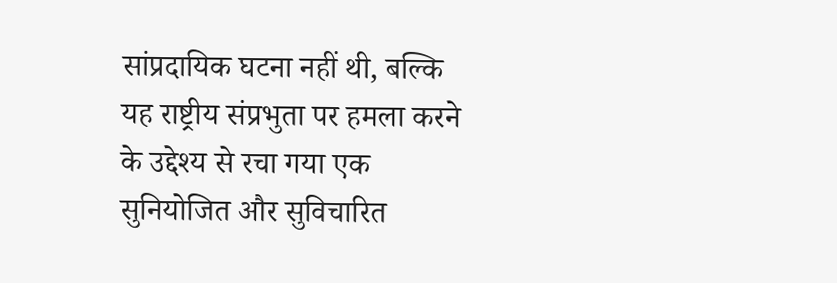सांप्रदायिक घटना नहीं थी, बल्कि यह राष्ट्रीय संप्रभुता पर हमला करने के उद्देश्य से रचा गया एक सुनियोजित और सुविचारित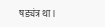षड्यंत्र था।